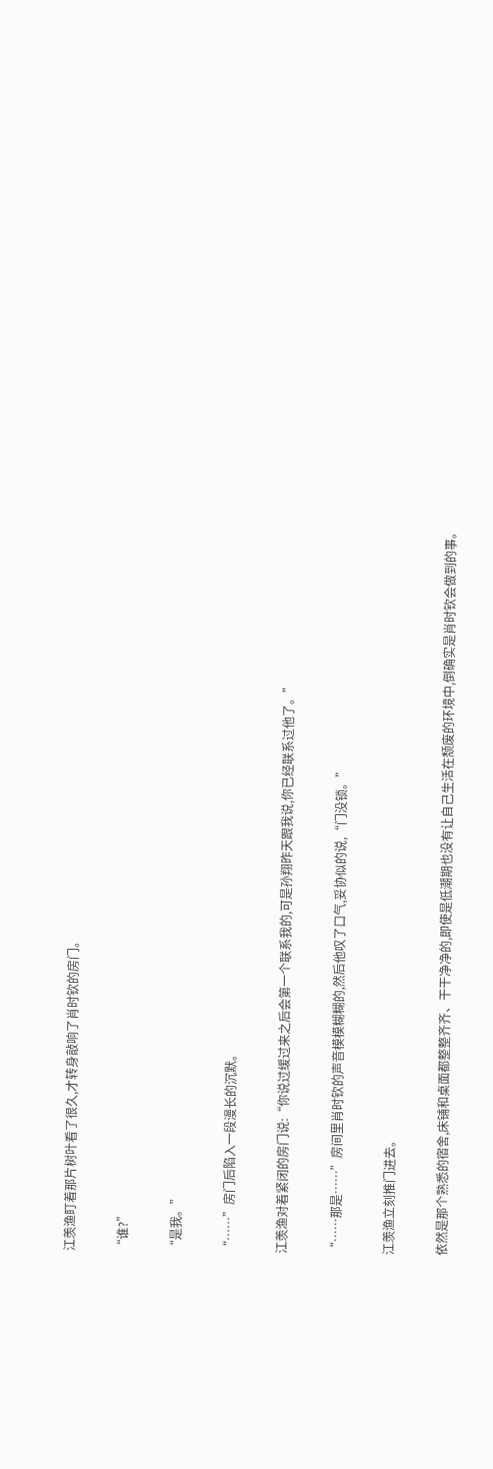江羡渔盯着那片树叶看了很久,才转身敲响了肖时钦的房门。

“谁?”

“是我。”

“……”房门后陷入一段漫长的沉默。

江羡渔对着紧闭的房门说:“你说过缓过来之后会第一个联系我的,可是孙翔昨天跟我说,你已经联系过他了。”

“……那是……”房间里肖时钦的声音模模糊糊的,然后他叹了口气,妥协似的说,“门没锁。”

江羡渔立刻推门进去。

依然是那个熟悉的宿舍,床铺和桌面都整整齐齐、干干净净的,即使是低潮期也没有让自己生活在颓废的环境中,倒确实是肖时钦会做到的事。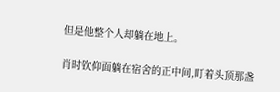但是他整个人却躺在地上。

肖时钦仰面躺在宿舍的正中间,盯着头顶那盏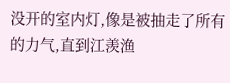没开的室内灯,像是被抽走了所有的力气,直到江羡渔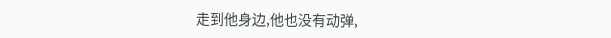走到他身边,他也没有动弹,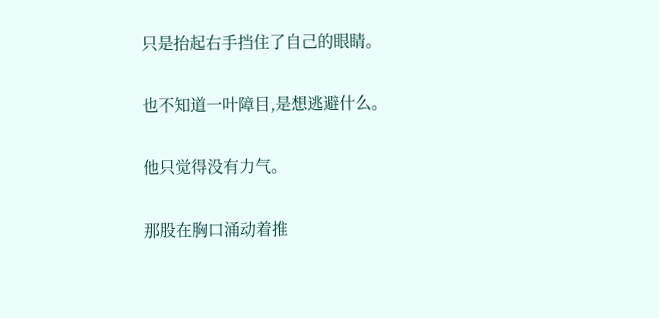只是抬起右手挡住了自己的眼睛。

也不知道一叶障目,是想逃避什么。

他只觉得没有力气。

那股在胸口涌动着推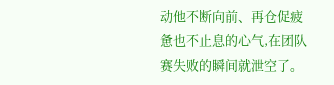动他不断向前、再仓促疲惫也不止息的心气,在团队赛失败的瞬间就泄空了。